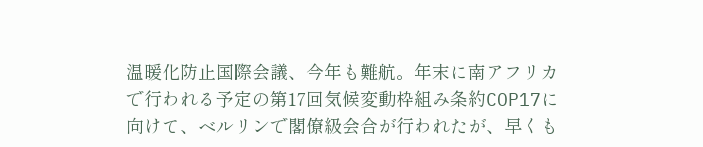温暖化防止国際会議、今年も難航。年末に南アフリカで行われる予定の第17回気候変動枠組み条約COP17に向けて、ベルリンで閣僚級会合が行われたが、早くも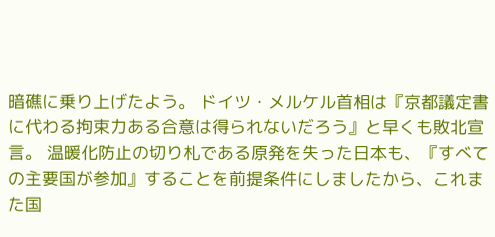暗礁に乗り上げたよう。 ドイツ・メルケル首相は『京都議定書に代わる拘束力ある合意は得られないだろう』と早くも敗北宣言。 温暖化防止の切り札である原発を失った日本も、『すべての主要国が参加』することを前提条件にしましたから、これまた国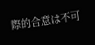際的合意は不可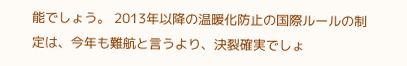能でしょう。 2013年以降の温暖化防止の国際ルールの制定は、今年も難航と言うより、決裂確実でしょ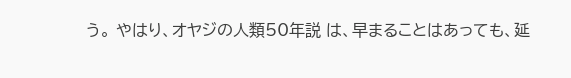う。 やはり、オヤジの人類50年説 は、早まることはあっても、延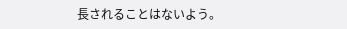長されることはないよう。